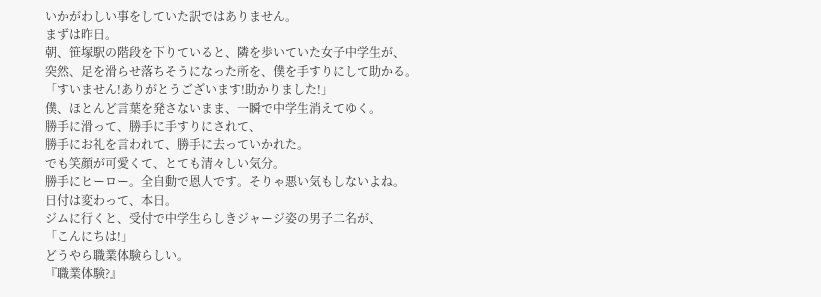いかがわしい事をしていた訳ではありません。
まずは昨日。
朝、笹塚駅の階段を下りていると、隣を歩いていた女子中学生が、
突然、足を滑らせ落ちそうになった所を、僕を手すりにして助かる。
「すいません!ありがとうございます!助かりました!」
僕、ほとんど言葉を発さないまま、一瞬で中学生消えてゆく。
勝手に滑って、勝手に手すりにされて、
勝手にお礼を言われて、勝手に去っていかれた。
でも笑顔が可愛くて、とても清々しい気分。
勝手にヒーロー。全自動で恩人です。そりゃ悪い気もしないよね。
日付は変わって、本日。
ジムに行くと、受付で中学生らしきジャージ姿の男子二名が、
「こんにちは!」
どうやら職業体験らしい。
『職業体験?』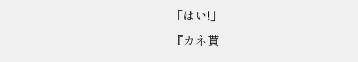「はい!」
『カネ貰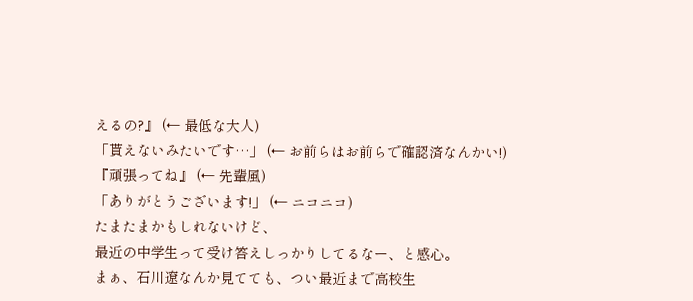えるの?』 (← 最低な大人)
「貰えないみたいです…」 (← お前らはお前らで確認済なんかい!)
『頑張ってね』 (← 先輩風)
「ありがとうございます!」 (← ニコニコ)
たまたまかもしれないけど、
最近の中学生って受け答えしっかりしてるなー、と感心。
まぁ、石川遼なんか見てても、つい最近まで高校生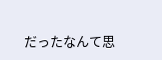だったなんて思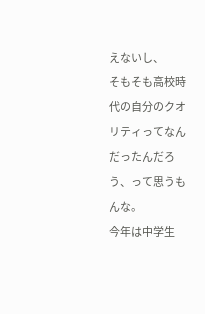えないし、
そもそも高校時代の自分のクオリティってなんだったんだろう、って思うもんな。
今年は中学生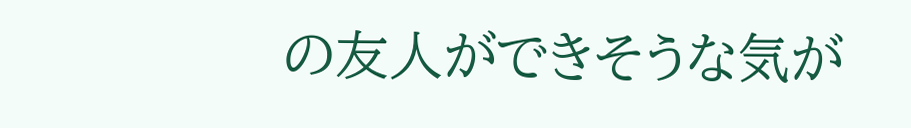の友人ができそうな気が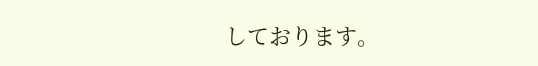しております。